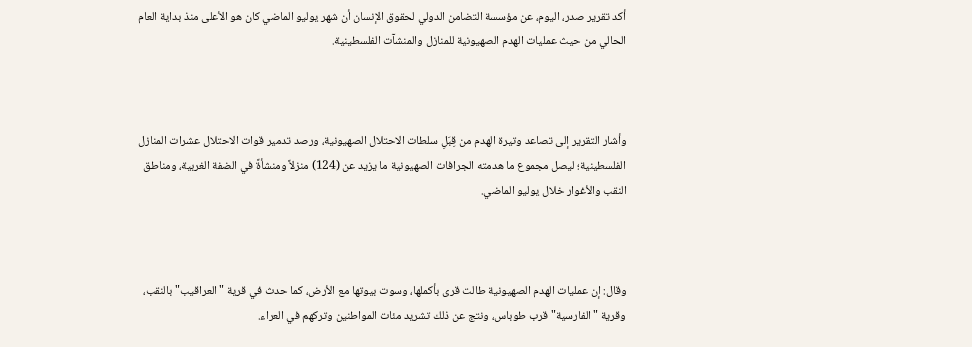أكد تقرير صدر، اليوم، عن مؤسسة التضامن الدولي لحقوق الإنسان أن شهر يوليو الماضي كان هو الأعلى منذ بداية العام الحالي من حيث عمليات الهدم الصهيونية للمنازل والمنشآت الفلسطينية.



وأشار التقرير إلى تصاعد وتيرة الهدم من قِبَلِ سلطات الاحتلال الصهيونية، ورصد تدمير قوات الاحتلال عشرات المنازل الفلسطينية؛ ليصل مجموع ما هدمته الجرافات الصهيونية ما يزيد عن (124) منزلاً ومنشأةً في الضفة الغربية، ومناطق النقب والأغوار خلال يوليو الماضي.



وقال: إن عمليات الهدم الصهيونية طالت قرى بأكملها، وسوت بيوتها مع الأرض، كما حدث في قرية "العراقيب" بالنقب، وقرية "الفارسية" قرب طوباس، ونتج عن ذلك تشريد مئات المواطنين وتركهم في العراء.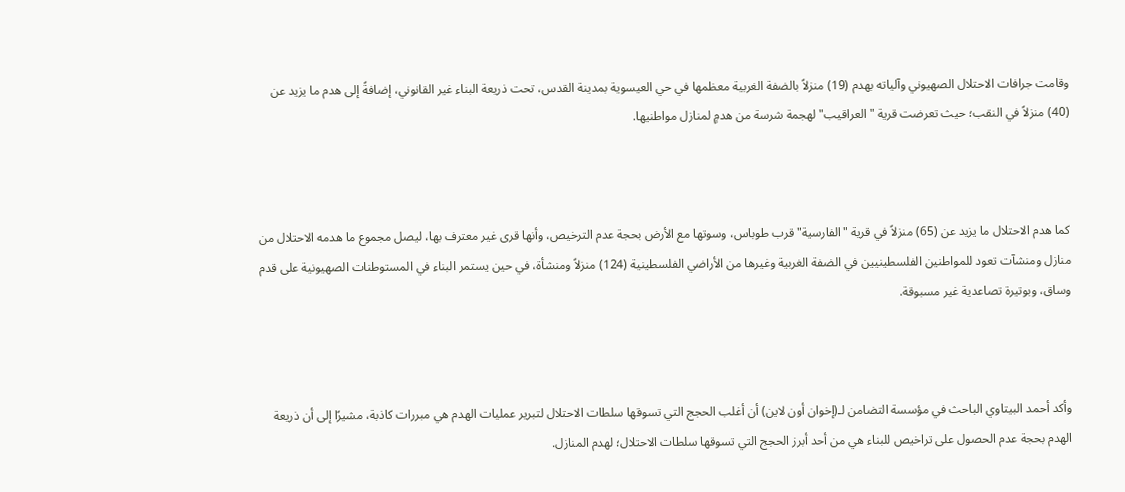وقامت جرافات الاحتلال الصهيوني وآلياته بهدم (19) منزلاً بالضفة الغربية معظمها في حي العيسوية بمدينة القدس، تحت ذريعة البناء غير القانوني، إضافةً إلى هدم ما يزيد عن (40) منزلاً في النقب؛ حيث تعرضت قرية "العراقيب" لهجمة شرسة من هدمٍ لمنازل مواطنيها.



كما هدم الاحتلال ما يزيد عن (65) منزلاً في قرية "الفارسية" قرب طوباس، وسوتها مع الأرض بحجة عدم الترخيص، وأنها قرى غير معترف بها، ليصل مجموع ما هدمه الاحتلال من منازل ومنشآت تعود للمواطنين الفلسطينيين في الضفة الغربية وغيرها من الأراضي الفلسطينية (124) منزلاً ومنشأة، في حين يستمر البناء في المستوطنات الصهيونية على قدم وساق، وبوتيرة تصاعدية غير مسبوقة.



وأكد أحمد البيتاوي الباحث في مؤسسة التضامن لـ(إخوان أون لاين) أن أغلب الحجج التي تسوقها سلطات الاحتلال لتبرير عمليات الهدم هي مبررات كاذبة، مشيرًا إلى أن ذريعة الهدم بحجة عدم الحصول على تراخيص للبناء هي من أحد أبرز الحجج التي تسوقها سلطات الاحتلال؛ لهدم المنازل.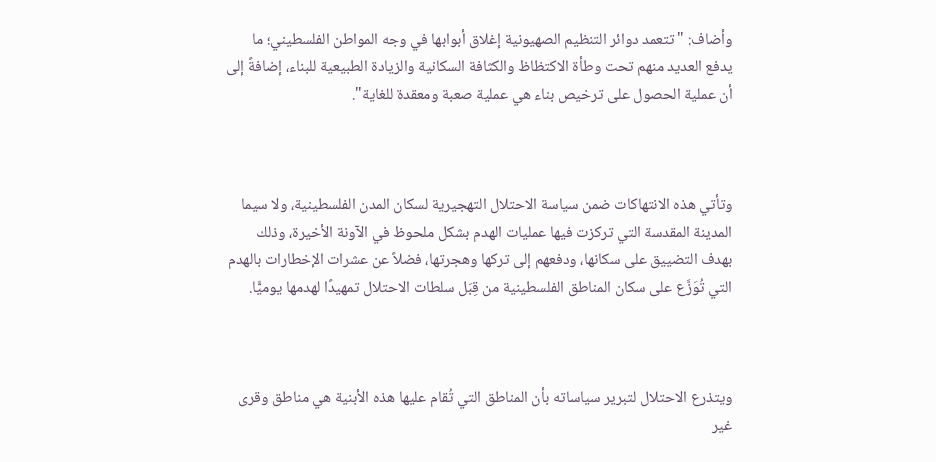وأضاف: "تتعمد دوائر التنظيم الصهيونية إغلاق أبوابها في وجه المواطن الفلسطيني؛ ما يدفع العديد منهم تحت وطأة الاكتظاظ والكثافة السكانية والزيادة الطبيعية للبناء، إضافةً إلى أن عملية الحصول على ترخيص بناء هي عملية صعبة ومعقدة للغاية".



وتأتي هذه الانتهاكات ضمن سياسة الاحتلال التهجيرية لسكان المدن الفلسطينية، ولا سيما المدينة المقدسة التي تركزت فيها عمليات الهدم بشكل ملحوظ في الآونة الأخيرة، وذلك بهدف التضييق على سكانها، ودفعهم إلى تركها وهجرتها، فضلاً عن عشرات الإخطارات بالهدم التي تُوَزَّع على سكان المناطق الفلسطينية من قِبَل سلطات الاحتلال تمهيدًا لهدمها يوميًّا.



ويتذرع الاحتلال لتبرير سياساته بأن المناطق التي تُقام عليها هذه الأبنية هي مناطق وقرى غير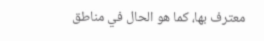معترف بها، كما هو الحال في مناطق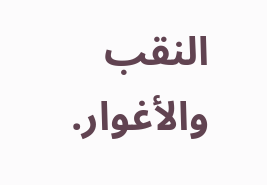النقب والأغوار.